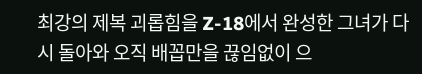최강의 제복 괴롭힘을 Z-18에서 완성한 그녀가 다시 돌아와 오직 배꼽만을 끊임없이 으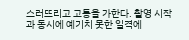스러뜨리고 고통을 가한다. 촬영 시작과 동시에 예기치 못한 일격에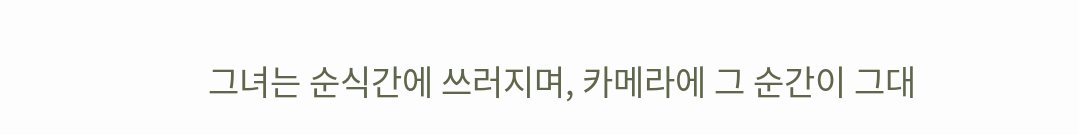그녀는 순식간에 쓰러지며, 카메라에 그 순간이 그대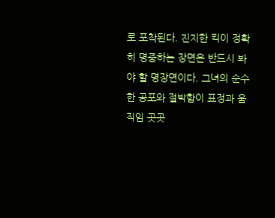로 포착된다. 진지한 킥이 정확히 명중하는 장면은 반드시 봐야 할 명장면이다. 그녀의 순수한 공포와 절박함이 표정과 움직임 곳곳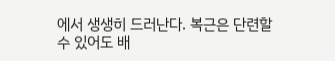에서 생생히 드러난다. 복근은 단련할 수 있어도 배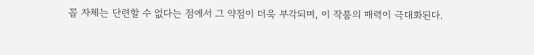꼽 자체는 단련할 수 없다는 점에서 그 약점이 더욱 부각되며, 이 작품의 매력이 극대화된다.